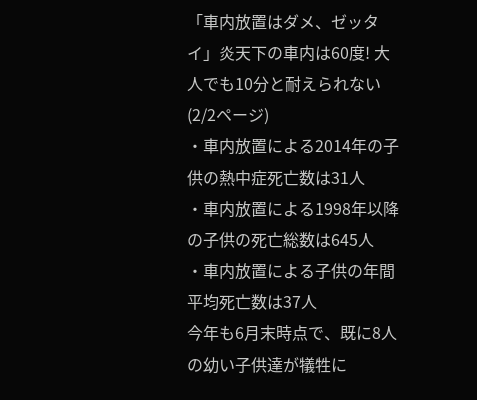「車内放置はダメ、ゼッタイ」炎天下の車内は60度! 大人でも10分と耐えられない (2/2ページ)
・車内放置による2014年の子供の熱中症死亡数は31人
・車内放置による1998年以降の子供の死亡総数は645人
・車内放置による子供の年間平均死亡数は37人
今年も6月末時点で、既に8人の幼い子供達が犠牲に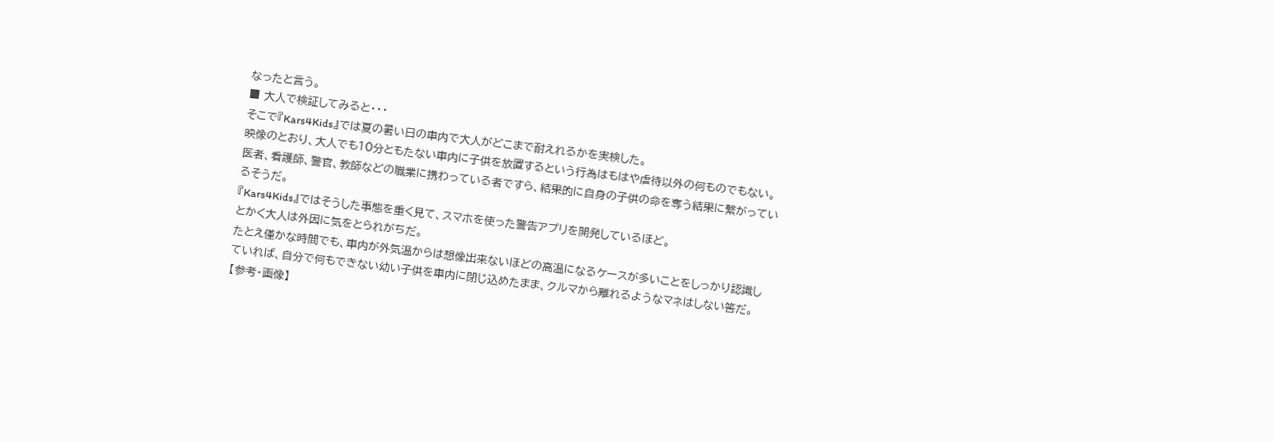なったと言う。
■ 大人で検証してみると・・・
そこで『Kars4Kids』では夏の暑い日の車内で大人がどこまで耐えれるかを実検した。
映像のとおり、大人でも10分ともたない車内に子供を放置するという行為はもはや虐待以外の何ものでもない。
医者、看護師、警官、教師などの職業に携わっている者ですら、結果的に自身の子供の命を奪う結果に繋がっているそうだ。
『Kars4Kids』ではそうした事態を重く見て、スマホを使った警告アプリを開発しているほど。
とかく大人は外因に気をとられがちだ。
たとえ僅かな時間でも、車内が外気温からは想像出来ないほどの高温になるケースが多いことをしっかり認識していれば、自分で何もできない幼い子供を車内に閉じ込めたまま、クルマから離れるようなマネはしない筈だ。
【参考・画像】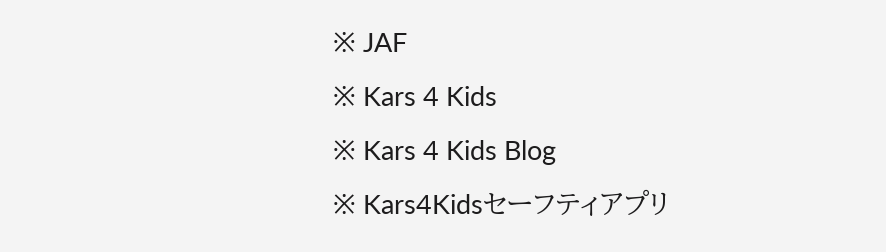※ JAF
※ Kars 4 Kids
※ Kars 4 Kids Blog
※ Kars4Kidsセーフティアプリ